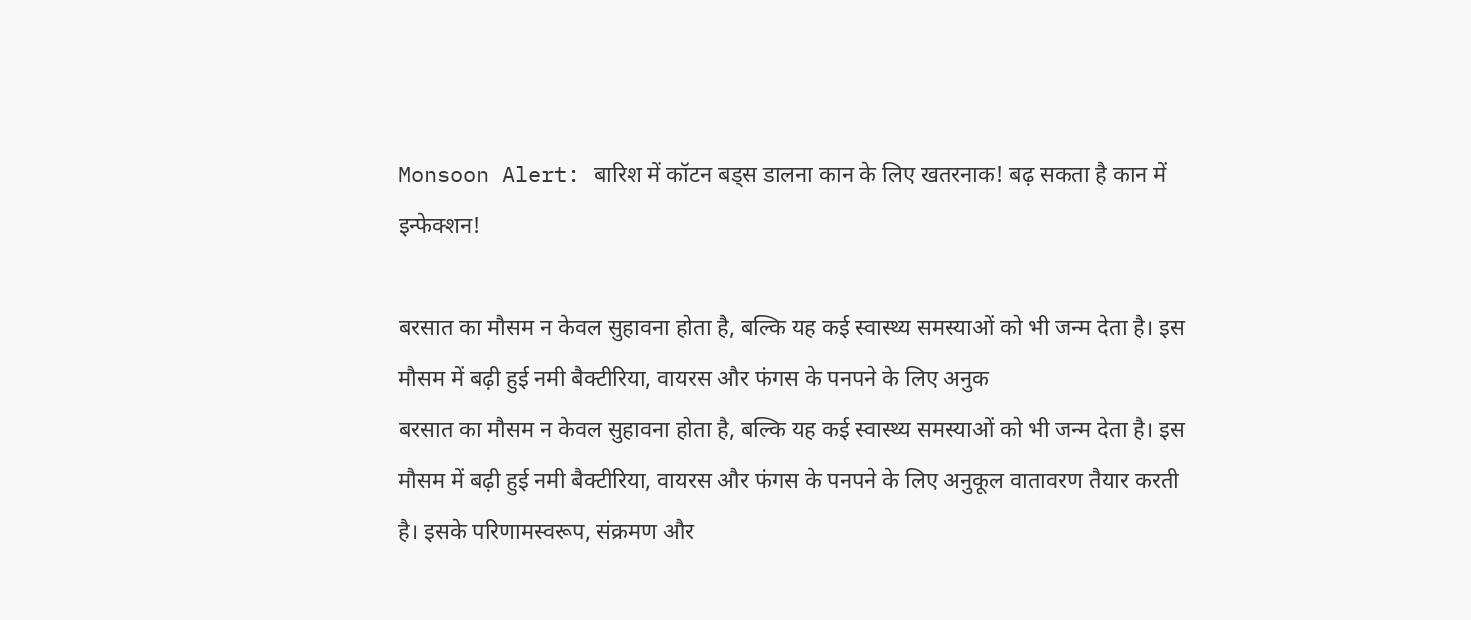Monsoon Alert: बारिश में कॉटन बड्स डालना कान के लिए खतरनाक! बढ़ सकता है कान में इन्फेक्शन!

बरसात का मौसम न केवल सुहावना होता है, बल्कि यह कई स्वास्थ्य समस्याओं को भी जन्म देता है। इस मौसम में बढ़ी हुई नमी बैक्टीरिया, वायरस और फंगस के पनपने के लिए अनुक
बरसात का मौसम न केवल सुहावना होता है, बल्कि यह कई स्वास्थ्य समस्याओं को भी जन्म देता है। इस मौसम में बढ़ी हुई नमी बैक्टीरिया, वायरस और फंगस के पनपने के लिए अनुकूल वातावरण तैयार करती है। इसके परिणामस्वरूप, संक्रमण और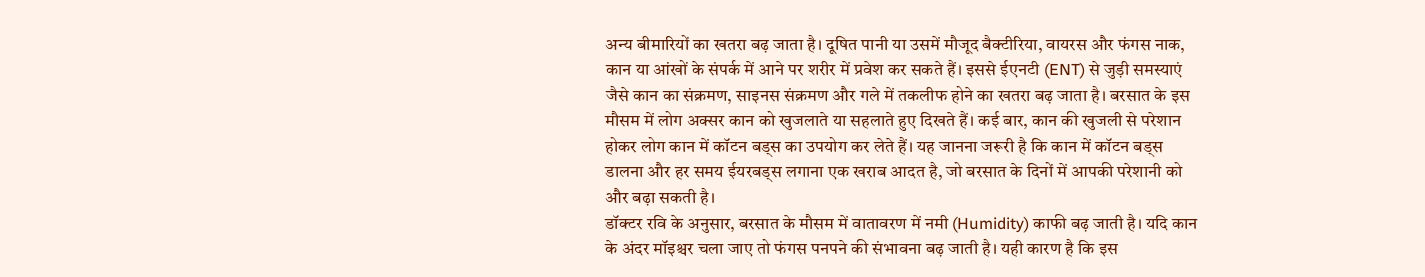अन्य बीमारियों का खतरा बढ़ जाता है। दूषित पानी या उसमें मौजूद बैक्टीरिया, वायरस और फंगस नाक, कान या आंखों के संपर्क में आने पर शरीर में प्रवेश कर सकते हैं। इससे ईएनटी (ENT) से जुड़ी समस्याएं जैसे कान का संक्रमण, साइनस संक्रमण और गले में तकलीफ होने का खतरा बढ़ जाता है। बरसात के इस मौसम में लोग अक्सर कान को खुजलाते या सहलाते हुए दिखते हैं। कई बार, कान की खुजली से परेशान होकर लोग कान में कॉटन बड्स का उपयोग कर लेते हैं। यह जानना जरूरी है कि कान में कॉटन बड्स डालना और हर समय ईयरबड्स लगाना एक खराब आदत है, जो बरसात के दिनों में आपकी परेशानी को और बढ़ा सकती है।
डॉक्टर रवि के अनुसार, बरसात के मौसम में वातावरण में नमी (Humidity) काफी बढ़ जाती है। यदि कान के अंदर मॉइश्चर चला जाए तो फंगस पनपने की संभावना बढ़ जाती है। यही कारण है कि इस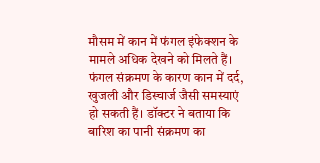मौसम में कान में फंगल इंफेक्शन के मामले अधिक देखने को मिलते हैं। फंगल संक्रमण के कारण कान में दर्द, खुजली और डिस्चार्ज जैसी समस्याएं हो सकती हैं। डॉक्टर ने बताया कि बारिश का पानी संक्रमण का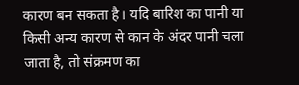कारण बन सकता है। यदि बारिश का पानी या किसी अन्य कारण से कान के अंदर पानी चला जाता है, तो संक्रमण का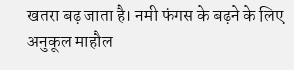खतरा बढ़ जाता है। नमी फंगस के बढ़ने के लिए अनुकूल माहौल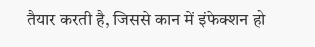तैयार करती है, जिससे कान में इंफेक्शन हो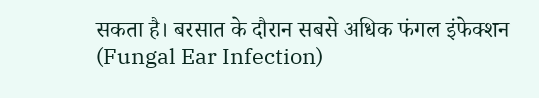सकता है। बरसात के दौरान सबसे अधिक फंगल इंफेक्शन (Fungal Ear Infection)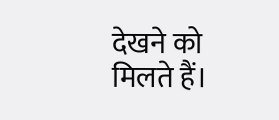देखने को मिलते हैं।